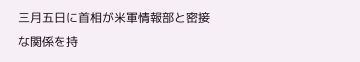三月五日に首相が米軍情報部と密接な関係を持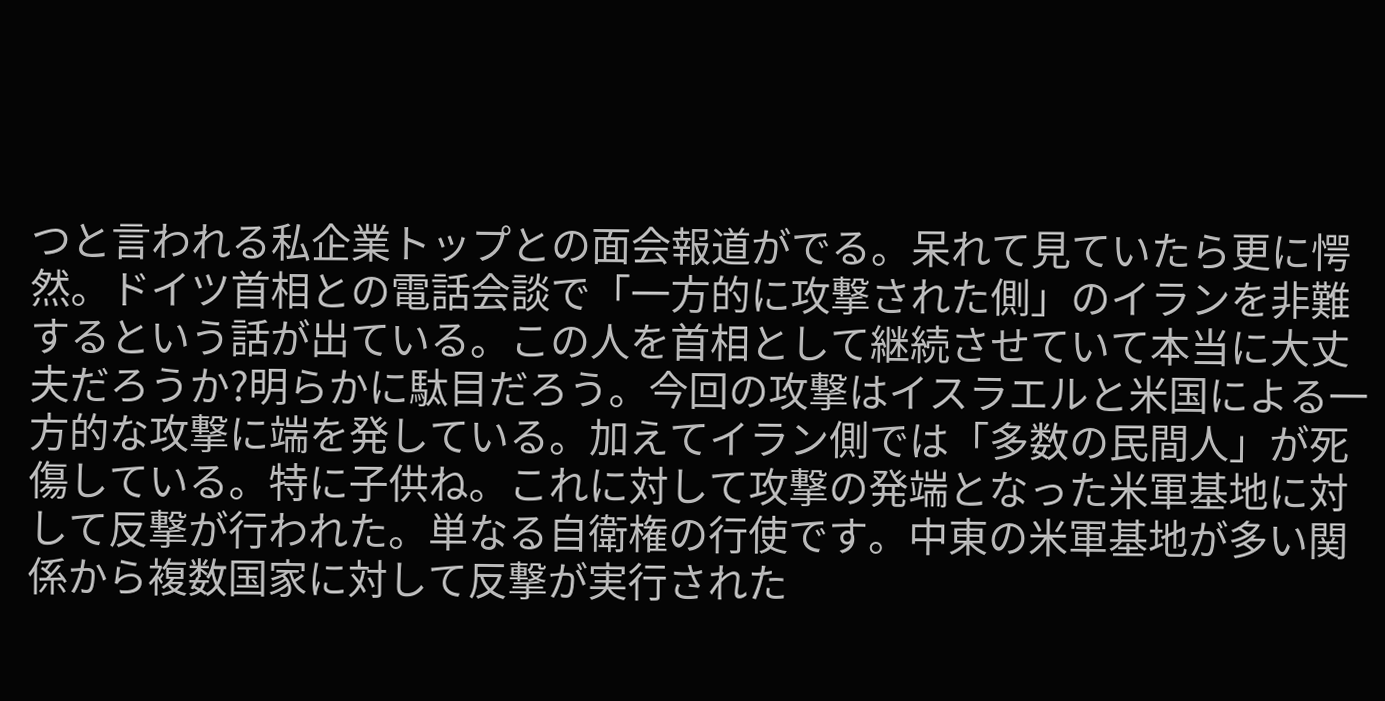つと言われる私企業トップとの面会報道がでる。呆れて見ていたら更に愕然。ドイツ首相との電話会談で「一方的に攻撃された側」のイランを非難するという話が出ている。この人を首相として継続させていて本当に大丈夫だろうか?明らかに駄目だろう。今回の攻撃はイスラエルと米国による一方的な攻撃に端を発している。加えてイラン側では「多数の民間人」が死傷している。特に子供ね。これに対して攻撃の発端となった米軍基地に対して反撃が行われた。単なる自衛権の行使です。中東の米軍基地が多い関係から複数国家に対して反撃が実行された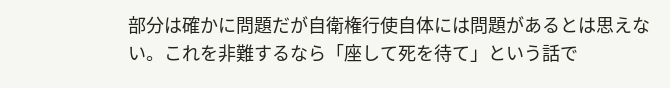部分は確かに問題だが自衛権行使自体には問題があるとは思えない。これを非難するなら「座して死を待て」という話で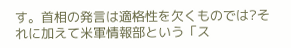す。首相の発言は適格性を欠くものでは?それに加えて米軍情報部という「ス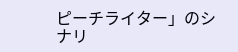ピーチライター」のシナリ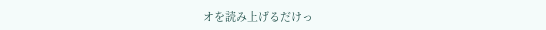オを読み上げるだけっ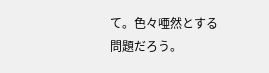て。色々唖然とする問題だろう。